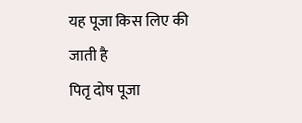यह पूजा किस लिए की जाती है
पितृ दोष पूजा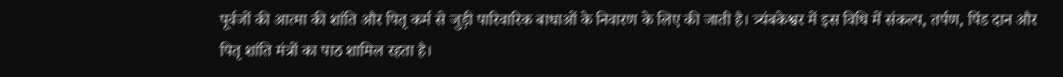पूर्वजों की आत्मा की शांति और पितृ कर्म से जुड़ी पारिवारिक बाधाओं के निवारण के लिए की जाती है। त्र्यंबकेश्वर में इस विधि में संकल्प, तर्पण, पिंड दान और पितृ शांति मंत्रों का पाठ शामिल रहता है।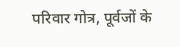परिवार गोत्र, पूर्वजों के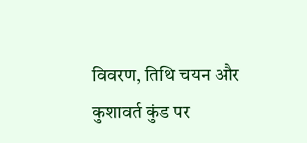विवरण, तिथि चयन और कुशावर्त कुंड पर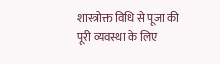शास्त्रोक्त विधि से पूजा की पूरी व्यवस्था के लिए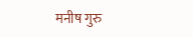मनीष गुरु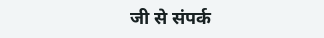जी से संपर्क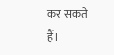कर सकते हैं।